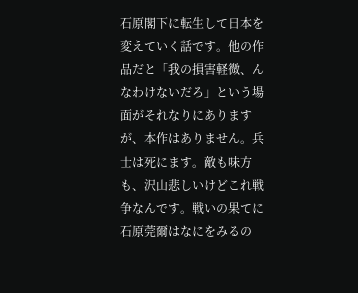石原閣下に転生して日本を変えていく話です。他の作品だと「我の損害軽微、んなわけないだろ」という場面がそれなりにありますが、本作はありません。兵士は死にます。敵も味方も、沢山悲しいけどこれ戦争なんです。戦いの果てに石原莞爾はなにをみるの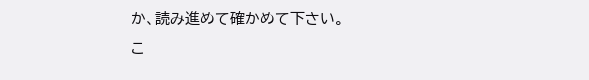か、読み進めて確かめて下さい。
こ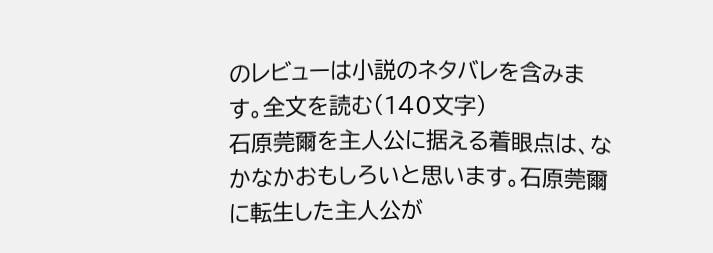のレビューは小説のネタバレを含みます。全文を読む(140文字)
石原莞爾を主人公に据える着眼点は、なかなかおもしろいと思います。石原莞爾に転生した主人公が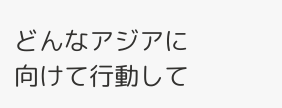どんなアジアに向けて行動して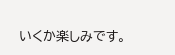いくか楽しみです。